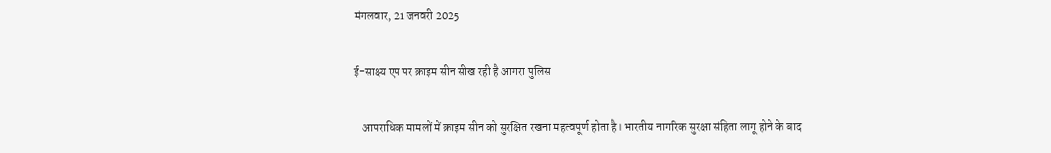मंगलवार, 21 जनवरी 2025

ई-साक्ष्य एप पर क्राइम सीन सीख रही है आगरा पुलिस

   आपराधिक मामलों में क्राइम सीन को सुरक्षित रखना महत्वपूर्ण होता है। भारतीय नागरिक सुरक्षा संहिता लागू होने के बाद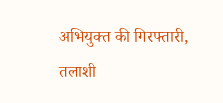अभियुक्त की गिरफ्तारी, तलाशी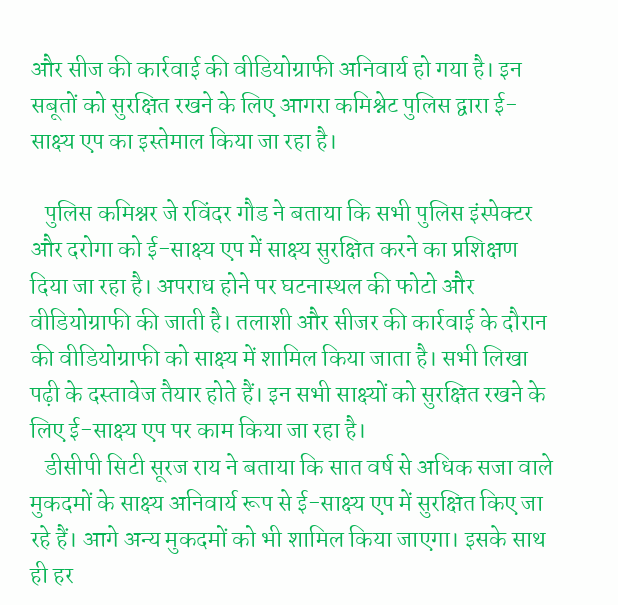और सीज की कार्रवाई की वीडियोग्राफी अनिवार्य हो गया है। इन सबूतों को सुरक्षित रखने के लिए आगरा कमिश्नेट पुलिस द्वारा ई-साक्ष्य एप का इस्तेमाल किया जा रहा है।

   पुलिस कमिश्नर जे रविंदर गौड ने बताया कि सभी पुलिस इंस्पेक्टर और दरोगा को ई-साक्ष्य एप में साक्ष्य सुरक्षित करने का प्रशिक्षण दिया जा रहा है। अपराध होने पर घटनास्थल की फोटो और वीडियोग्राफी की जाती है। तलाशी और सीजर की कार्रवाई के दौरान की वीडियोग्राफी को साक्ष्य में शामिल किया जाता है। सभी लिखा पढ़ी के दस्तावेज तैयार होते हैं। इन सभी साक्ष्यों को सुरक्षित रखने के लिए ई-साक्ष्य एप पर काम किया जा रहा है।
   डीसीपी सिटी सूरज राय ने बताया कि सात वर्ष से अधिक सजा वाले मुकदमों के साक्ष्य अनिवार्य रूप से ई-साक्ष्य एप में सुरक्षित किए जा रहे हैं। आगे अन्य मुकदमों को भी शामिल किया जाएगा। इसके साथ ही हर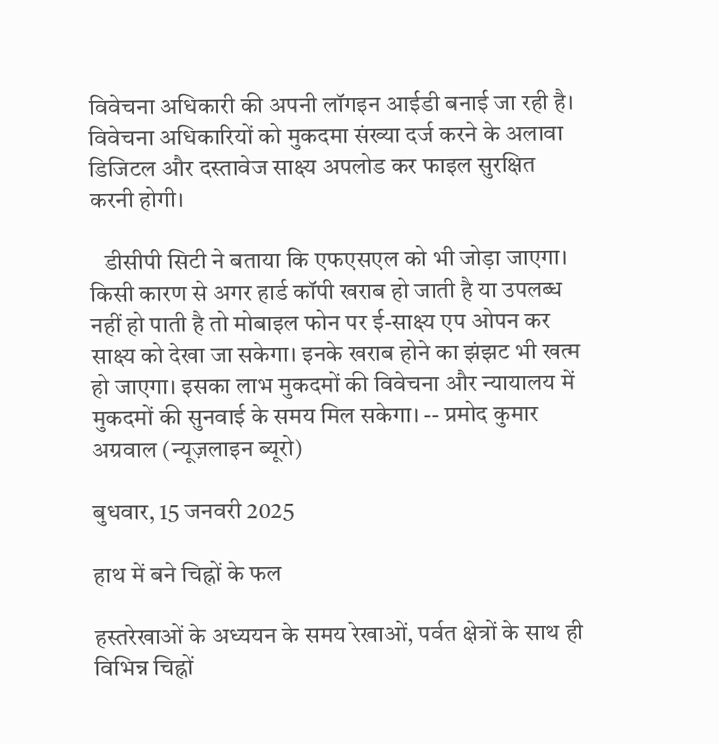विवेचना अधिकारी की अपनी लॉगइन आईडी बनाई जा रही है। विवेचना अधिकारियों को मुकदमा संख्या दर्ज करने के अलावा डिजिटल और दस्तावेज साक्ष्य अपलोड कर फाइल सुरक्षित करनी होगी।

   डीसीपी सिटी ने बताया कि एफएसएल को भी जोड़ा जाएगा। किसी कारण से अगर हार्ड कॉपी खराब हो जाती है या उपलब्ध नहीं हो पाती है तो मोबाइल फोन पर ई-साक्ष्य एप ओपन कर साक्ष्य को देखा जा सकेगा। इनके खराब होने का झंझट भी खत्म हो जाएगा। इसका लाभ मुकदमों की विवेचना और न्यायालय में मुकदमों की सुनवाई के समय मिल सकेगा। -- प्रमोद कुमार अग्रवाल (न्यूज़लाइन ब्यूरो)

बुधवार, 15 जनवरी 2025

हाथ में बने चिह्नों के फल

हस्तरेखाओं के अध्ययन के समय रेखाओं, पर्वत क्षेत्रों के साथ ही विभिन्न चिह्नों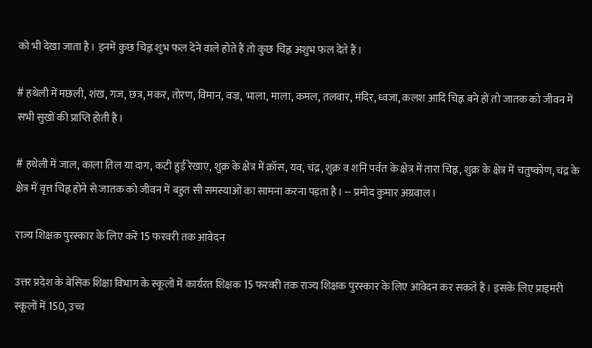को भी देखा जाता है। इनमें कुछ चिह्न शुभ फल देने वाले होते हैं तो कुछ चिह्न अशुभ फल देते हैं।

# हथेली में मछली, शंख, गज, छत्र, मकर, तोरण, विमान, वज्र, भाला, माला, कमल, तलवार, मंदिर, ध्वजा, कलश आदि चिह्न बने हों तो जातक को जीवन में सभी सुखों की प्राप्ति होती है।

# हथेली में जाल, काला तिल या दाग, कटी हुई रेखाएं, शुक्र के क्षेत्र में क्रॉस, यव, चंद्र, शुक्र व शनि पर्वत के क्षेत्र में तारा चिह्न, शुक्र के क्षेत्र में चतुष्कोण, चंद्र के क्षेत्र में वृत्त चिह्न होने से जातक को जीवन में बहुत सी समस्याओं का सामना करना पड़ता है। -- प्रमोद कुमार अग्रवाल।

राज्य शिक्षक पुरस्कार के लिए करें 15 फरवरी तक आवेदन

उत्तर प्रदेश के बेसिक शिक्षा विभाग के स्कूलों में कार्यरत शिक्षक 15 फरवरी तक राज्य शिक्षक पुरस्कार के लिए आवेदन कर सकते हैं। इसके लिए प्राइमरी स्कूलों में 150, उच्च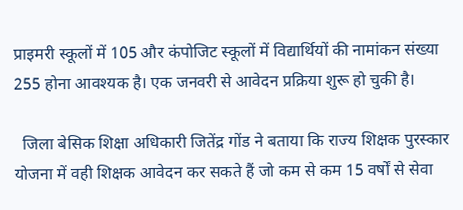प्राइमरी स्कूलों में 105 और कंपोजिट स्कूलों में विद्यार्थियों की नामांकन संख्या 255 होना आवश्यक है। एक जनवरी से आवेदन प्रक्रिया शुरू हो चुकी है।

  जिला बेसिक शिक्षा अधिकारी जितेंद्र गोंड ने बताया कि राज्य शिक्षक पुरस्कार योजना में वही शिक्षक आवेदन कर सकते हैं जो कम से कम 15 वर्षों से सेवा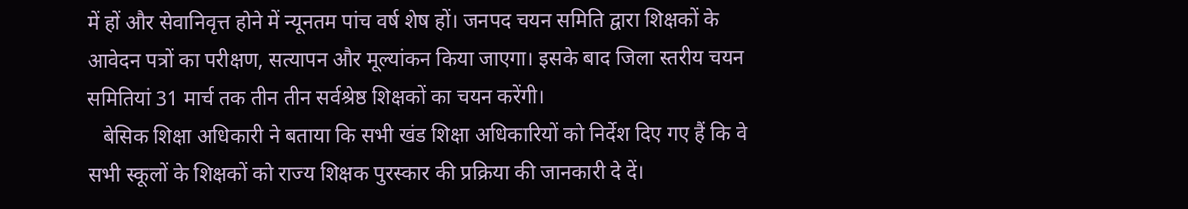में हों और सेवानिवृत्त होने में न्यूनतम पांच वर्ष शेष हों। जनपद चयन समिति द्वारा शिक्षकों के आवेदन पत्रों का परीक्षण, सत्यापन और मूल्यांकन किया जाएगा। इसके बाद जिला स्तरीय चयन समितियां 31 मार्च तक तीन तीन सर्वश्रेष्ठ शिक्षकों का चयन करेंगी।
   बेसिक शिक्षा अधिकारी ने बताया कि सभी खंड शिक्षा अधिकारियों को निर्देश दिए गए हैं कि वे सभी स्कूलों के शिक्षकों को राज्य शिक्षक पुरस्कार की प्रक्रिया की जानकारी दे दें।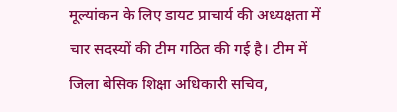मूल्यांकन के लिए डायट प्राचार्य की अध्यक्षता में चार सदस्यों की टीम गठित की गई है। टीम में जिला बेसिक शिक्षा अधिकारी सचिव,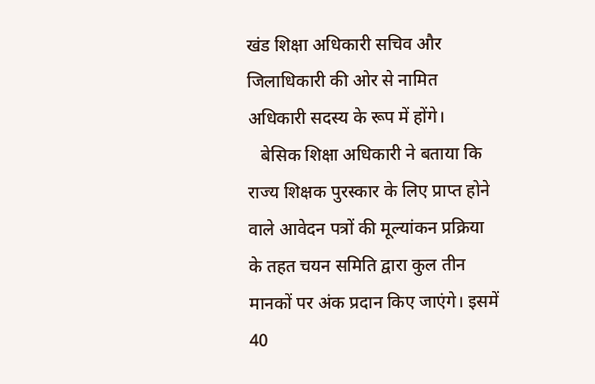खंड शिक्षा अधिकारी सचिव और जिलाधिकारी की ओर से नामित अधिकारी सदस्य के रूप में होंगे।
   बेसिक शिक्षा अधिकारी ने बताया कि राज्य शिक्षक पुरस्कार के लिए प्राप्त होने वाले आवेदन पत्रों की मूल्यांकन प्रक्रिया के तहत चयन समिति द्वारा कुल तीन मानकों पर अंक प्रदान किए जाएंगे। इसमें 40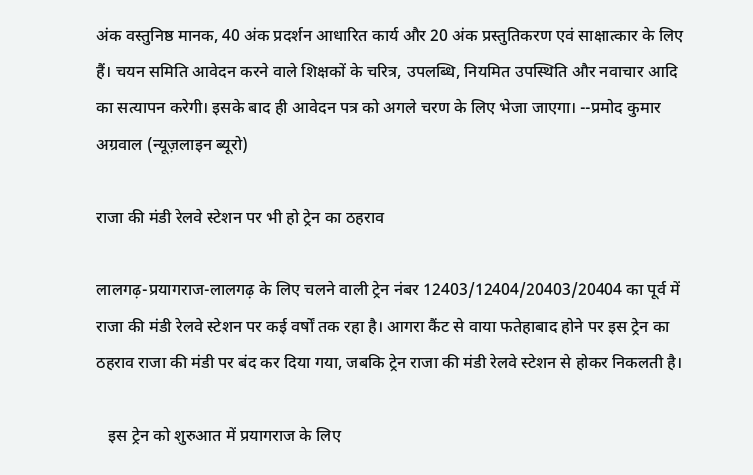अंक वस्तुनिष्ठ मानक, 40 अंक प्रदर्शन आधारित कार्य और 20 अंक प्रस्तुतिकरण एवं साक्षात्कार के लिए हैं। चयन समिति आवेदन करने वाले शिक्षकों के चरित्र, उपलब्धि, नियमित उपस्थिति और नवाचार आदि का सत्यापन करेगी। इसके बाद ही आवेदन पत्र को अगले चरण के लिए भेजा जाएगा। --प्रमोद कुमार अग्रवाल (न्यूज़लाइन ब्यूरो)

राजा की मंडी रेलवे स्टेशन पर भी हो ट्रेन का ठहराव

लालगढ़-प्रयागराज-लालगढ़ के लिए चलने वाली ट्रेन नंबर 12403/12404/20403/20404 का पूर्व में राजा की मंडी रेलवे स्टेशन पर कई वर्षों तक रहा है। आगरा कैंट से वाया फतेहाबाद होने पर इस ट्रेन का ठहराव राजा की मंडी पर बंद कर दिया गया, जबकि ट्रेन राजा की मंडी रेलवे स्टेशन से होकर निकलती है।

   इस ट्रेन को शुरुआत में प्रयागराज के लिए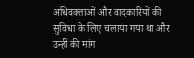अधिवक्ताओं और वादकारियों की सुविधा के लिए चलाया गया था और उन्हीं की मांग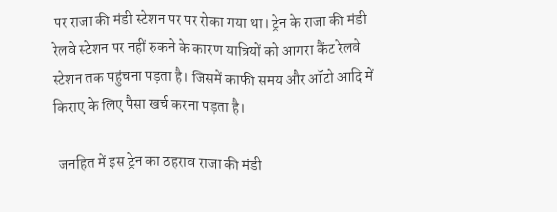पर राजा की मंडी स्टेशन पर पर रोका गया था। ट्रेन के राजा की मंडी रेलवे स्टेशन पर नहीं रुकने के कारण यात्रियों को आगरा कैंट रेलवे स्टेशन तक पहुंचना पड़ता है। जिसमें काफी समय और ऑटो आदि में किराए के लिए पैसा खर्च करना पड़ता है।

  जनहित में इस ट्रेन का ठहराव राजा की मंडी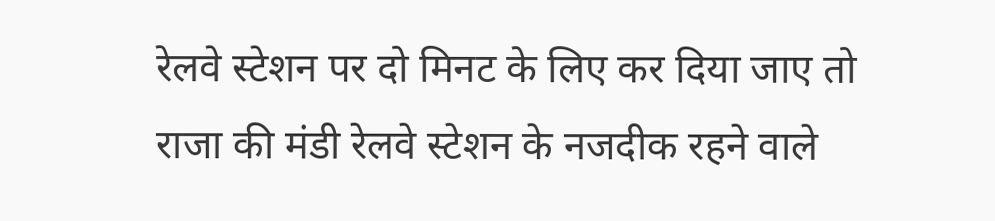रेलवे स्टेशन पर दो मिनट के लिए कर दिया जाए तो राजा की मंडी रेलवे स्टेशन के नजदीक रहने वाले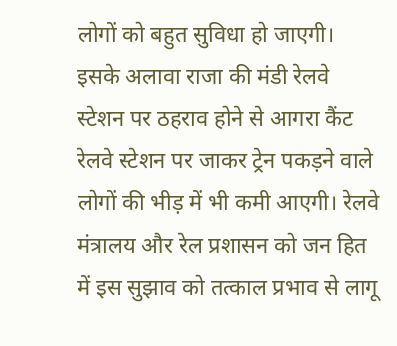लोगों को बहुत सुविधा हो जाएगी। इसके अलावा राजा की मंडी रेलवे स्टेशन पर ठहराव होने से आगरा कैंट रेलवे स्टेशन पर जाकर ट्रेन पकड़ने वाले लोगों की भीड़ में भी कमी आएगी। रेलवे मंत्रालय और रेल प्रशासन को जन हित में इस सुझाव को तत्काल प्रभाव से लागू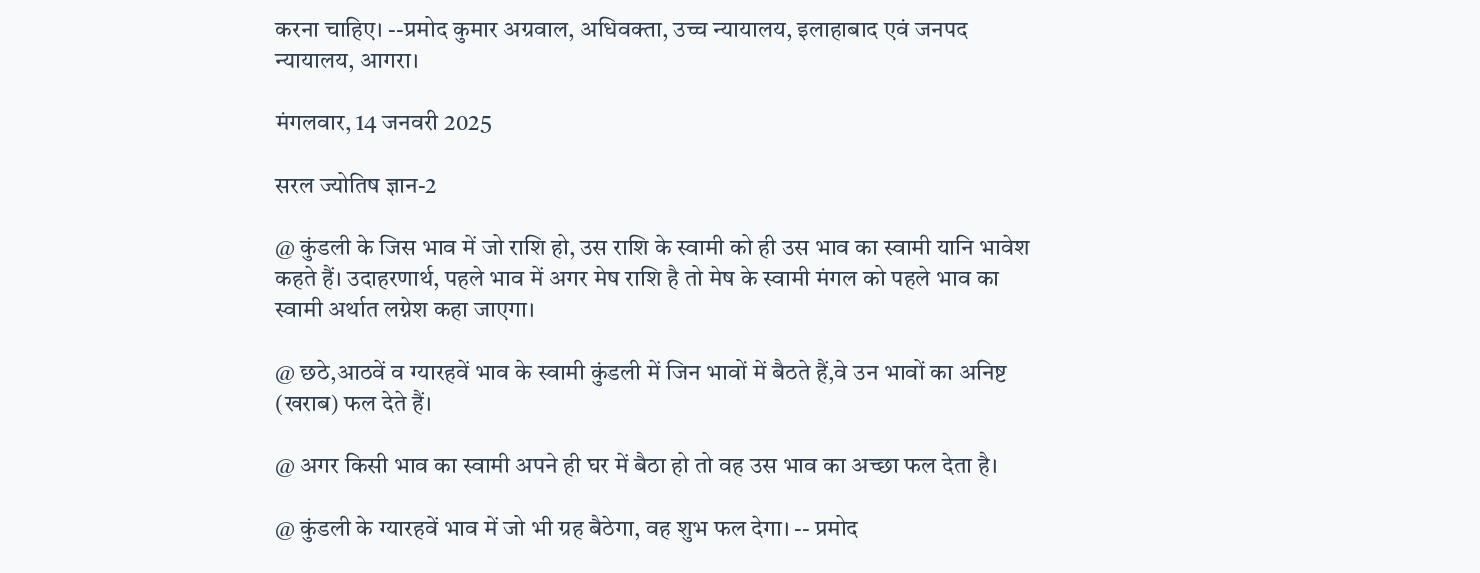करना चाहिए। --प्रमोद कुमार अग्रवाल, अधिवक्ता, उच्च न्यायालय, इलाहाबाद एवं जनपद न्यायालय, आगरा।

मंगलवार, 14 जनवरी 2025

सरल ज्योतिष ज्ञान-2

@ कुंडली के जिस भाव में जो राशि हो, उस राशि के स्वामी को ही उस भाव का स्वामी यानि भावेश कहते हैं। उदाहरणार्थ, पहले भाव में अगर मेष राशि है तो मेष के स्वामी मंगल को पहले भाव का स्वामी अर्थात लग्नेश कहा जाएगा।

@ छठे,आठवें व ग्यारहवें भाव के स्वामी कुंडली में जिन भावों में बैठते हैं,वे उन भावों का अनिष्ट (खराब) फल देते हैं।

@ अगर किसी भाव का स्वामी अपने ही घर में बैठा हो तो वह उस भाव का अच्छा फल देता है।

@ कुंडली के ग्यारहवें भाव में जो भी ग्रह बैठेगा, वह शुभ फल देगा। -- प्रमोद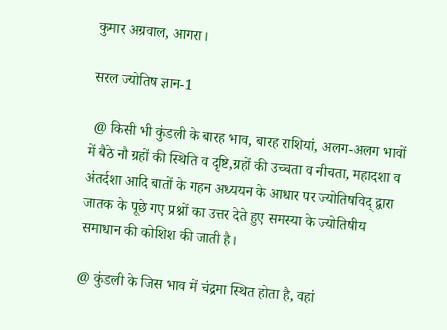कुमार अग्रवाल, आगरा।

सरल ज्योतिष ज्ञान-1

 @ किसी भी कुंडली के बारह भाव, बारह राशियां, अलग-अलग भावों में बैठे नौ ग्रहों की स्थिति व दृष्टि,ग्रहों की उच्चता व नीचता, महादशा व अंतर्दशा आदि बातों के गहन अध्ययन के आधार पर ज्योतिषविद् द्वारा जातक के पूछे गए प्रश्नों का उत्तर देते हुए समस्या के ज्योतिषीय समाधान की कोशिश की जाती है।

@ कुंडली के जिस भाव में चंद्रमा स्थित होता है, वहां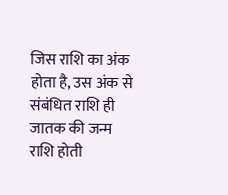जिस राशि का अंक होता है, उस अंक से संबंधित राशि ही जातक की जन्म राशि होती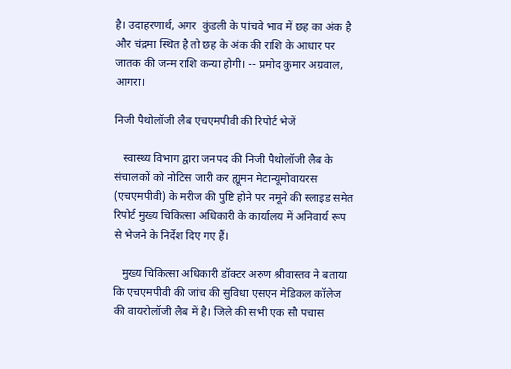है। उदाहरणार्थ, अगर  कुंडली के पांचवे भाव में छह का अंक है और चंद्रमा स्थित है तो छह के अंक की राशि के आधार पर जातक की जन्म राशि कन्या होगी। -- प्रमोद कुमार अग्रवाल, आगरा।

निजी पैथोलॉजी लैब एचएमपीवी की रिपोर्ट भेजें

   स्वास्थ्य विभाग द्वारा जनपद की निजी पैथोलॉजी लैब के संचालकों को नोटिस जारी कर ह्यूमन मेटान्यूमोवायरस (एचएमपीवी) के मरीज की पुष्टि होने पर नमूने की स्लाइड समेत रिपोर्ट मुख्य चिकित्सा अधिकारी के कार्यालय में अनिवार्य रूप से भेजने के निर्देश दिए गए हैं।

   मुख्य चिकित्सा अधिकारी डॉक्टर अरुण श्रीवास्तव ने बताया कि एचएमपीवी की जांच की सुविधा एसएन मेडिकल कॉलेज की वायरोलॉजी लैब में है। जिले की सभी एक सौ पचास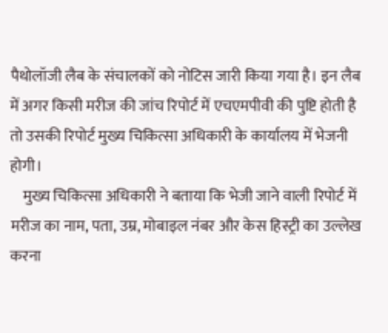पैथोलॉजी लैब के संचालकों को नोटिस जारी किया गया है। इन लैब में अगर किसी मरीज की जांच रिपोर्ट में एचएमपीवी की पुष्टि होती है तो उसकी रिपोर्ट मुख्य चिकित्सा अधिकारी के कार्यालय में भेजनी होगी।
    मुख्य चिकित्सा अधिकारी ने बताया कि भेजी जाने वाली रिपोर्ट में मरीज का नाम, पता, उम्र, मोबाइल नंबर और केस हिस्ट्री का उल्लेख करना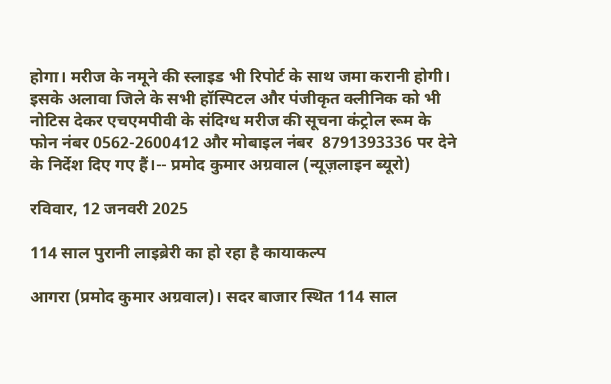होगा। मरीज के नमूने की स्लाइड भी रिपोर्ट के साथ जमा करानी होगी। इसके अलावा जिले के सभी हॉस्पिटल और पंजीकृत क्लीनिक को भी नोटिस देकर एचएमपीवी के संदिग्ध मरीज की सूचना कंट्रोल रूम के फोन नंबर 0562-2600412 और मोबाइल नंबर  8791393336 पर देने के निर्देश दिए गए हैं।-- प्रमोद कुमार अग्रवाल (न्यूज़लाइन ब्यूरो)

रविवार, 12 जनवरी 2025

114 साल पुरानी लाइब्रेरी का हो रहा है कायाकल्प

आगरा (प्रमोद कुमार अग्रवाल)। सदर बाजार स्थित 114 साल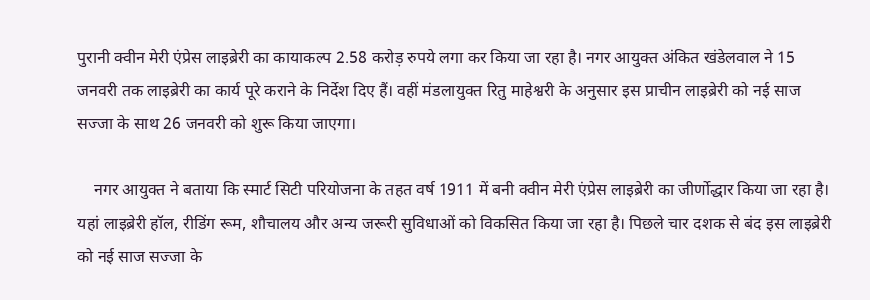पुरानी क्वीन मेरी एंप्रेस लाइब्रेरी का कायाकल्प 2.58 करोड़ रुपये लगा कर किया जा रहा है। नगर आयुक्त अंकित खंडेलवाल ने 15 जनवरी तक लाइब्रेरी का कार्य पूरे कराने के निर्देश दिए हैं। वहीं मंडलायुक्त रितु माहेश्वरी के अनुसार इस प्राचीन लाइब्रेरी को नई साज सज्जा के साथ 26 जनवरी को शुरू किया जाएगा।

    नगर आयुक्त ने बताया कि स्मार्ट सिटी परियोजना के तहत वर्ष 1911 में बनी क्वीन मेरी एंप्रेस लाइब्रेरी का जीर्णोद्धार किया जा रहा है। यहां लाइब्रेरी हॉल, रीडिंग रूम, शौचालय और अन्य जरूरी सुविधाओं को विकसित किया जा रहा है। पिछले चार दशक से बंद इस लाइब्रेरी को नई साज सज्जा के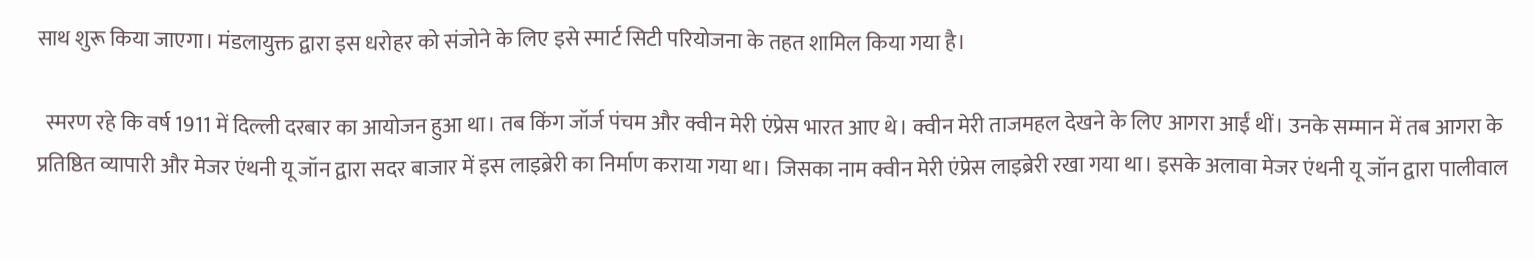साथ शुरू किया जाएगा। मंडलायुक्त द्वारा इस धरोहर को संजोने के लिए इसे स्मार्ट सिटी परियोजना के तहत शामिल किया गया है।

  स्मरण रहे कि वर्ष 1911 में दिल्ली दरबार का आयोजन हुआ था। तब किंग जॉर्ज पंचम और क्वीन मेरी एंप्रेस भारत आए थे। क्वीन मेरी ताजमहल देखने के लिए आगरा आईं थीं। उनके सम्मान में तब आगरा के प्रतिष्ठित व्यापारी और मेजर एंथनी यू जॉन द्वारा सदर बाजार में इस लाइब्रेरी का निर्माण कराया गया था। जिसका नाम क्वीन मेरी एंप्रेस लाइब्रेरी रखा गया था। इसके अलावा मेजर एंथनी यू जॉन द्वारा पालीवाल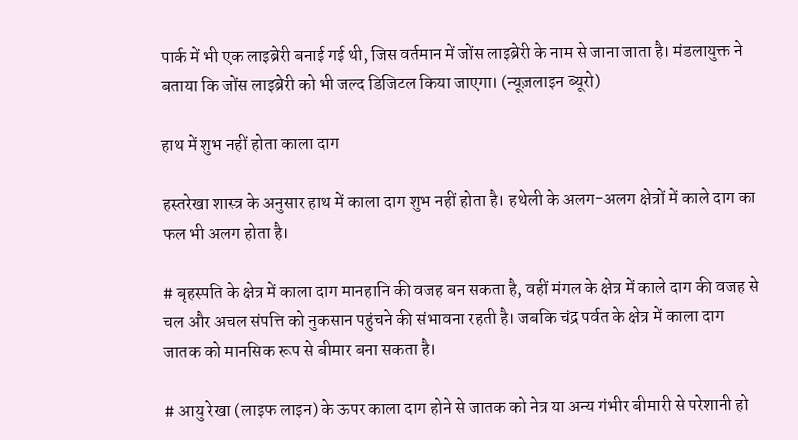पार्क में भी एक लाइब्रेरी बनाई गई थी, जिस वर्तमान में जोंस लाइब्रेरी के नाम से जाना जाता है। मंडलायुक्त ने बताया कि जोंस लाइब्रेरी को भी जल्द डिजिटल किया जाएगा। (न्यूज़लाइन ब्यूरो)

हाथ में शुभ नहीं होता काला दाग

हस्तरेखा शास्त्र के अनुसार हाथ में काला दाग शुभ नहीं होता है। हथेली के अलग-अलग क्षेत्रों में काले दाग का फल भी अलग होता है।

# बृहस्पति के क्षेत्र में काला दाग मानहानि की वजह बन सकता है, वहीं मंगल के क्षेत्र में काले दाग की वजह से चल और अचल संपत्ति को नुकसान पहुंचने की संभावना रहती है। जबकि चंद्र पर्वत के क्षेत्र में काला दाग जातक को मानसिक रूप से बीमार बना सकता है।

# आयु रेखा (लाइफ लाइन) के ऊपर काला दाग होने से जातक को नेत्र या अन्य गंभीर बीमारी से परेशानी हो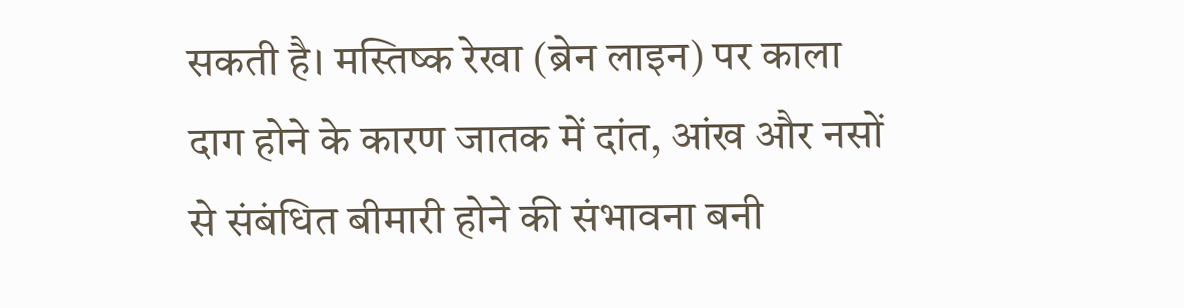सकती है। मस्तिष्क रेखा (ब्रेन लाइन) पर काला दाग होने के कारण जातक में दांत, आंख और नसों से संबंधित बीमारी होने की संभावना बनी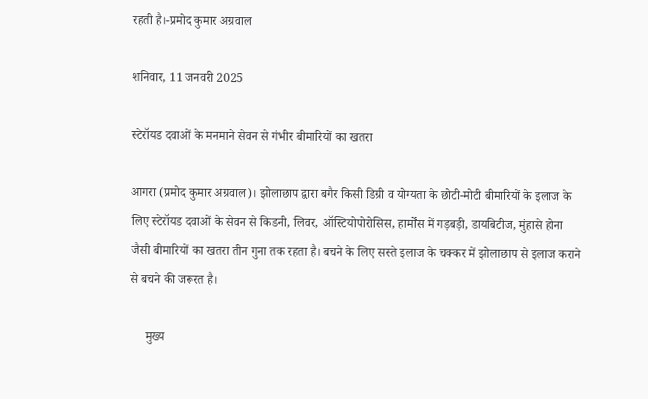रहती है।-प्रमोद कुमार अग्रवाल

शनिवार, 11 जनवरी 2025

स्टेरॉयड दवाओं के मनमाने सेवन से गंभीर बीमारियों का खतरा

आगरा (प्रमोद कुमार अग्रवाल)। झोलाछाप द्वारा बगैर किसी डिग्री व योग्यता के छोटी-मोटी बीमारियों के इलाज के लिए स्टेरॉयड दवाओं के सेवन से किडनी, लिवर, ऑस्टियोपोरोसिस, हार्मोंस में गड़बड़ी, डायबिटीज, मुंहासे होना जैसी बीमारियों का खतरा तीन गुना तक रहता है। बचने के लिए सस्ते इलाज के चक्कर में झोलाछाप से इलाज कराने से बचने की जरूरत है।

     मुख्य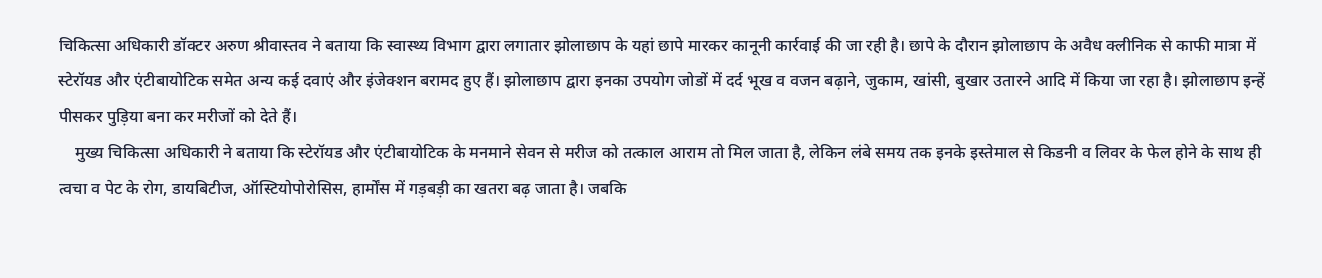चिकित्सा अधिकारी डॉक्टर अरुण श्रीवास्तव ने बताया कि स्वास्थ्य विभाग द्वारा लगातार झोलाछाप के यहां छापे मारकर कानूनी कार्रवाई की जा रही है। छापे के दौरान झोलाछाप के अवैध क्लीनिक से काफी मात्रा में स्टेरॉयड और एंटीबायोटिक समेत अन्य कई दवाएं और इंजेक्शन बरामद हुए हैं। झोलाछाप द्वारा इनका उपयोग जोडों में दर्द भूख व वजन बढ़ाने, जुकाम, खांसी, बुखार उतारने आदि में किया जा रहा है। झोलाछाप इन्हें पीसकर पुड़िया बना कर मरीजों को देते हैं।
    मुख्य चिकित्सा अधिकारी ने बताया कि स्टेरॉयड और एंटीबायोटिक के मनमाने सेवन से मरीज को तत्काल आराम तो मिल जाता है, लेकिन लंबे समय तक इनके इस्तेमाल से किडनी व लिवर के फेल होने के साथ ही त्वचा व पेट के रोग, डायबिटीज, ऑस्टियोपोरोसिस, हार्मोंस में गड़बड़ी का खतरा बढ़ जाता है। जबकि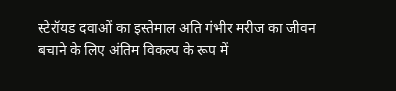स्टेरॉयड दवाओं का इस्तेमाल अति गंभीर मरीज का जीवन बचाने के लिए अंतिम विकल्प के रूप में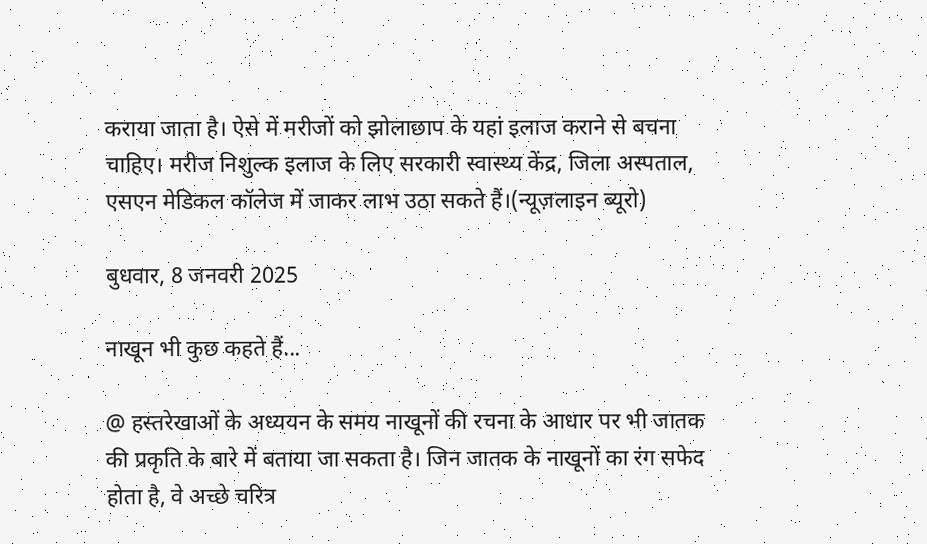कराया जाता है। ऐसे में मरीजों को झोलाछाप के यहां इलाज कराने से बचना चाहिए। मरीज निशुल्क इलाज के लिए सरकारी स्वास्थ्य केंद्र, जिला अस्पताल, एसएन मेडिकल कॉलेज में जाकर लाभ उठा सकते हैं।(न्यूज़लाइन ब्यूरो)

बुधवार, 8 जनवरी 2025

नाखून भी कुछ कहते हैं...

@ हस्तरेखाओं के अध्ययन के समय नाखूनों की रचना के आधार पर भी जातक की प्रकृति के बारे में बताया जा सकता है। जिन जातक के नाखूनों का रंग सफेद होता है, वे अच्छे चरित्र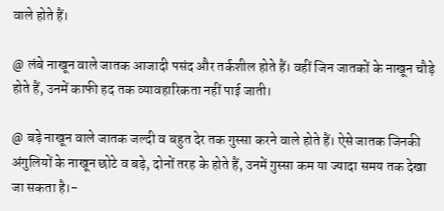वाले होते हैं।

@ लंबे नाखून वाले जातक आजादी पसंद और तर्कशील होते हैं। वहीं जिन जातकों के नाखून चौड़े होते हैं, उनमें काफी हद तक व्यावहारिकता नहीं पाई जाती।

@ बड़े नाखून वाले जातक जल्दी व बहुत देर तक गुस्सा करने वाले होते हैं। ऐसे जातक जिनकी अंगुलियों के नाखून छोटे व बड़े, दोनों तरह के होते हैं, उनमें गुस्सा कम या ज्यादा समय तक देखा जा सकता है।-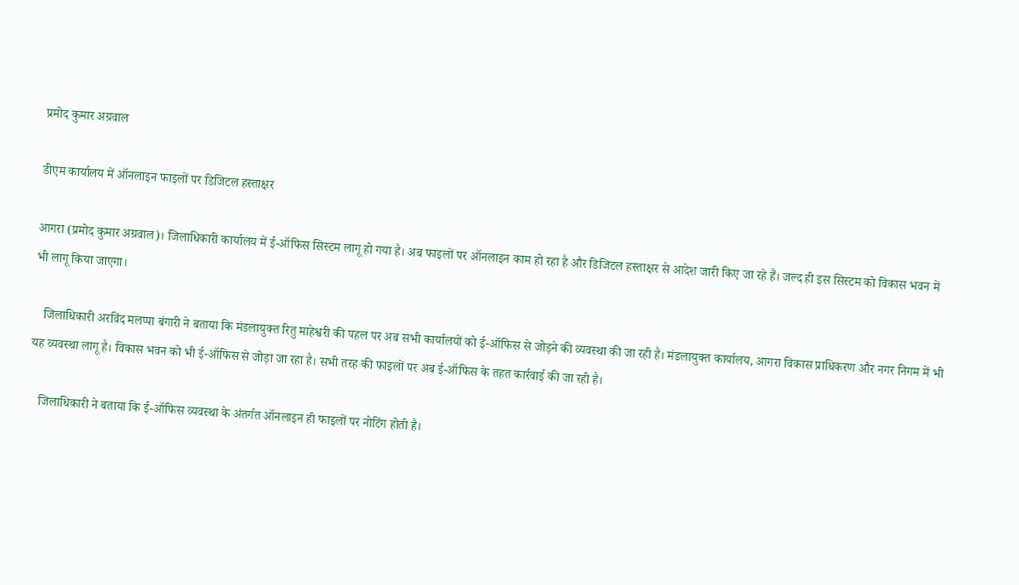प्रमोद कुमार अग्रवाल

डीएम कार्यालय में ऑनलाइन फाइलों पर डिजिटल हस्ताक्षर

आगरा (प्रमोद कुमार अग्रवाल)। जिलाधिकारी कार्यालय में ई-ऑफिस सिस्टम लागू हो गया है। अब फाइलों पर ऑनलाइन काम हो रहा है और डिजिटल हस्ताक्षर से आदेश जारी किए जा रहे हैं। जल्द ही इस सिस्टम को विकास भवन में भी लागू किया जाएगा।

   जिलाधिकारी अरविंद मलप्पा बंगारी ने बताया कि मंडलायुक्त रितु माहेश्वरी की पहल पर अब सभी कार्यालयों को ई-ऑफिस से जोड़ने की व्यवस्था की जा रही है। मंडलायुक्त कार्यालय, आगरा विकास प्राधिकरण और नगर निगम में भी यह व्यवस्था लागू है। विकास भवन को भी ई-ऑफिस से जोड़ा जा रहा है। सभी तरह की फाइलों पर अब ई-ऑफिस के तहत कार्रवाई की जा रही है।

   जिलाधिकारी ने बताया कि ई-ऑफिस व्यवस्था के अंतर्गत ऑनलाइन ही फाइलों पर नोटिंग होती है।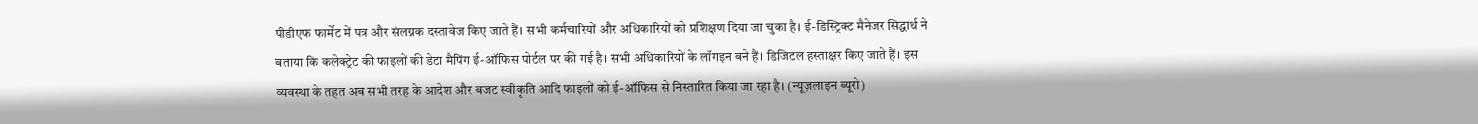पीडीएफ फार्मेट में पत्र और संलग्नक दस्तावेज किए जाते हैं। सभी कर्मचारियों और अधिकारियों को प्रशिक्षण दिया जा चुका है। ई-डिस्ट्रिक्ट मैनेजर सिद्धार्थ ने बताया कि कलेक्ट्रेट की फाइलों की डेटा मैपिंग ई-ऑफिस पोर्टल पर की गई है। सभी अधिकारियों के लॉगइन बने हैं। डिजिटल हस्ताक्षर किए जाते हैं। इस व्यवस्था के तहत अब सभी तरह के आदेश और बजट स्वीकृति आदि फाइलों को ई-ऑफिस से निस्तारित किया जा रहा है। (न्यूज़लाइन ब्यूरो)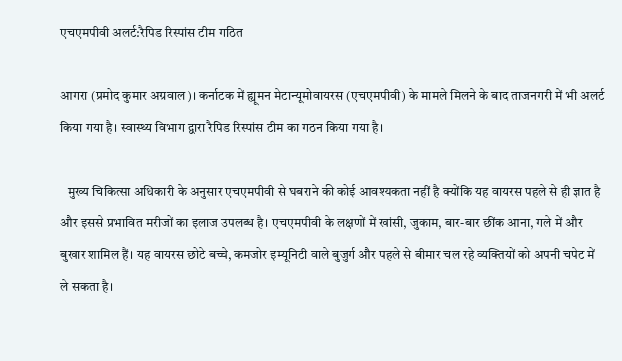एचएमपीवी अलर्ट:रैपिड रिस्पांस टीम गठित

आगरा (प्रमोद कुमार अग्रवाल)। कर्नाटक में ह्यूमन मेटान्यूमोवायरस (एचएमपीवी) के मामले मिलने के बाद ताजनगरी में भी अलर्ट किया गया है। स्वास्थ्य विभाग द्वारा रैपिड रिस्पांस टीम का गठन किया गया है।

   मुख्य चिकित्सा अधिकारी के अनुसार एचएमपीवी से घबराने की कोई आवश्यकता नहीं है क्योंकि यह वायरस पहले से ही ज्ञात है और इससे प्रभावित मरीजों का इलाज उपलब्ध है। एचएमपीवी के लक्षणों में खांसी, जुकाम, बार-बार छींक आना, गले में और बुखार शामिल हैं। यह वायरस छोटे बच्चे, कमजोर इम्यूनिटी वाले बुजुर्ग और पहले से बीमार चल रहे व्यक्तियों को अपनी चपेट में ले सकता है।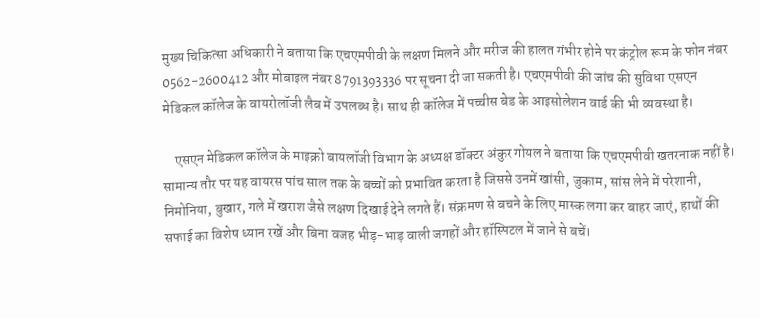मुख्य चिकित्सा अधिकारी ने बताया कि एचएमपीवी के लक्षण मिलने और मरीज की हालत गंभीर होने पर कंट्रोल रूम के फोन नंबर 0562-2600412 और मोबाइल नंबर 8791393336 पर सूचना दी जा सकती है। एचएमपीवी की जांच की सुविधा एसएन मेडिकल कॉलेज के वायरोलॉजी लैब में उपलब्ध है। साथ ही कॉलेज में पच्चीस बेड के आइसोलेशन वार्ड की भी व्यवस्था है।

    एसएन मेडिकल कॉलेज के माइक्रो बायलॉजी विभाग के अध्यक्ष डॉक्टर अंकुर गोयल ने बताया कि एचएमपीवी खतरनाक नहीं है। सामान्य तौर पर यह वायरस पांच साल तक के बच्चों को प्रभावित करता है जिससे उनमें खांसी, जुकाम, सांस लेने में परेशानी, निमोनिया, बुखार, गले में खराश जैसे लक्षण दिखाई देने लगते हैं। संक्रमण से बचने के लिए मास्क लगा कर बाहर जाएं, हाथों की सफाई का विशेष ध्यान रखें और बिना वजह भीड़-भाड़ वाली जगहों और हॉस्पिटल में जाने से बचें।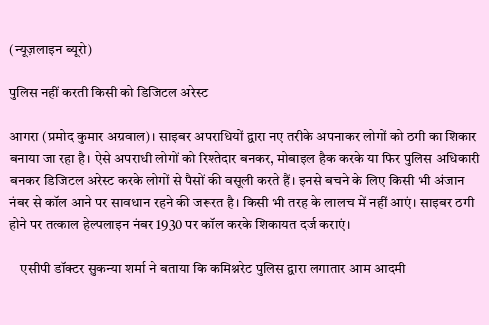(न्यूज़लाइन ब्यूरो)

पुलिस नहीं करती किसी को डिजिटल अरेस्ट

आगरा (प्रमोद कुमार अग्रवाल)। साइबर अपराधियों द्वारा नए तरीके अपनाकर लोगों को ठगी का शिकार बनाया जा रहा है। ऐसे अपराधी लोगों को रिश्तेदार बनकर, मोबाइल हैक करके या फिर पुलिस अधिकारी बनकर डिजिटल अरेस्ट करके लोगों से पैसों की वसूली करते हैं। इनसे बचने के लिए किसी भी अंजान नंबर से कॉल आने पर सावधान रहने की जरूरत है। किसी भी तरह के लालच में नहीं आएं। साइबर ठगी होने पर तत्काल हेल्पलाइन नंबर 1930 पर कॉल करके शिकायत दर्ज कराएं।

    एसीपी डॉक्टर सुकन्या शर्मा ने बताया कि कमिश्नरेट पुलिस द्वारा लगातार आम आदमी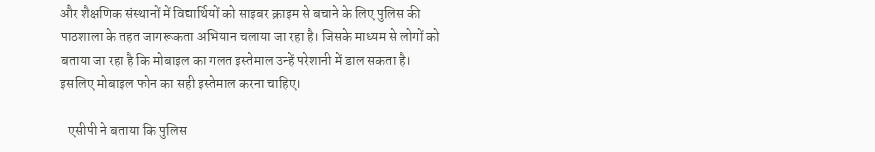और शैक्षणिक संस्थानों में विद्यार्थियों को साइबर क्राइम से बचाने के लिए पुलिस की पाठशाला के तहत जागरूकता अभियान चलाया जा रहा है। जिसके माध्यम से लोगों को बताया जा रहा है कि मोबाइल का गलत इस्तेमाल उन्हें परेशानी में डाल सकता है। इसलिए मोबाइल फोन का सही इस्तेमाल करना चाहिए।

   एसीपी ने बताया कि पुलिस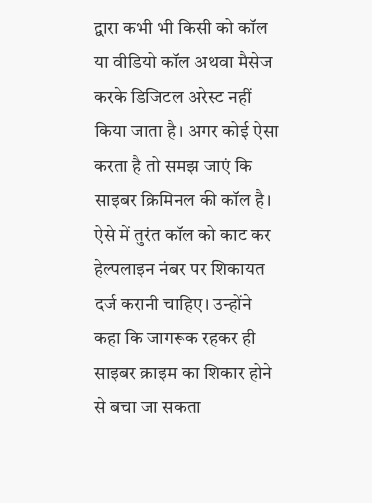द्वारा कभी भी किसी को कॉल या वीडियो कॉल अथवा मैसेज करके डिजिटल अरेस्ट नहीं किया जाता है। अगर कोई ऐसा करता है तो समझ जाएं कि साइबर क्रिमिनल की कॉल है। ऐसे में तुरंत कॉल को काट कर हेल्पलाइन नंबर पर शिकायत दर्ज करानी चाहिए। उन्होंने कहा कि जागरूक रहकर ही साइबर क्राइम का शिकार होने से बचा जा सकता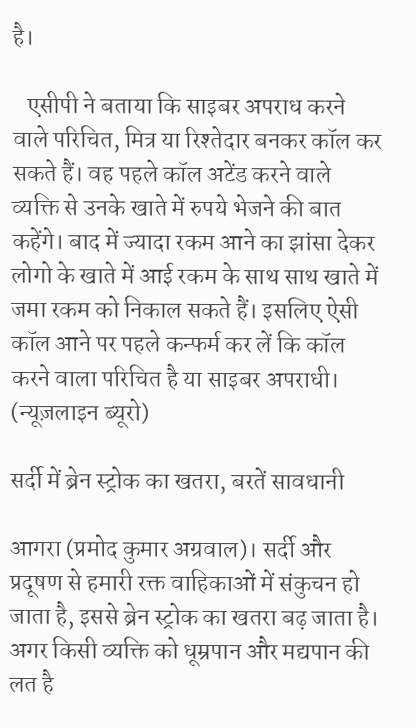है।

   एसीपी ने बताया कि साइबर अपराध करने वाले परिचित, मित्र या रिश्तेदार बनकर कॉल कर सकते हैं। वह पहले कॉल अटेंड करने वाले व्यक्ति से उनके खाते में रुपये भेजने की बात कहेंगे। बाद में ज्यादा रकम आने का झांसा देकर लोगो के खाते में आई रकम के साथ साथ खाते में जमा रकम को निकाल सकते हैं। इसलिए ऐसी कॉल आने पर पहले कन्फर्म कर लें कि कॉल करने वाला परिचित है या साइबर अपराधी। (न्यूज़लाइन ब्यूरो)

सर्दी में ब्रेन स्ट्रोक का खतरा, बरतें सावधानी

आगरा (प्रमोद कुमार अग्रवाल)। सर्दी और प्रदूषण से हमारी रक्त वाहिकाओं में संकुचन हो जाता है, इससे ब्रेन स्ट्रोक का खतरा बढ़ जाता है। अगर किसी व्यक्ति को धूम्रपान और मद्यपान की लत है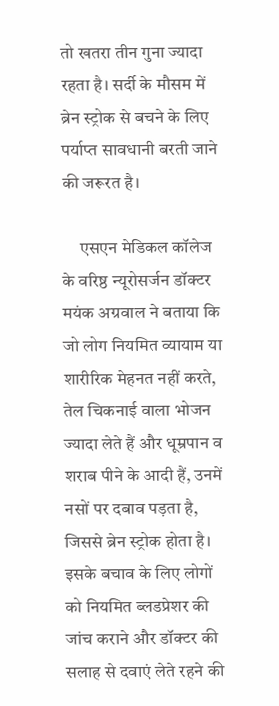तो खतरा तीन गुना ज्यादा रहता है। सर्दी के मौसम में ब्रेन स्ट्रोक से बचने के लिए पर्याप्त सावधानी बरती जाने की जरूरत है।

     एसएन मेडिकल कॉलेज के वरिष्ठ न्यूरोसर्जन डॉक्टर मयंक अग्रवाल ने बताया कि जो लोग नियमित व्यायाम या शारीरिक मेहनत नहीं करते, तेल चिकनाई वाला भोजन ज्यादा लेते हैं और धूम्रपान व शराब पीने के आदी हैं, उनमें नसों पर दबाव पड़ता है, जिससे ब्रेन स्ट्रोक होता है। इसके बचाव के लिए लोगों को नियमित ब्लडप्रेशर की जांच कराने और डॉक्टर की सलाह से दवाएं लेते रहने की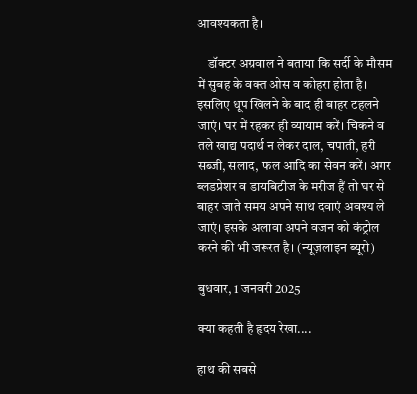आवश्यकता है।

    डॉक्टर अग्रवाल ने बताया कि सर्दी के मौसम में सुबह के वक्त ओस व कोहरा होता है। इसलिए धूप खिलने के बाद ही बाहर टहलने जाएं। घर में रहकर ही व्यायाम करें। चिकने व तले खाद्य पदार्थ न लेकर दाल, चपाती, हरी सब्जी, सलाद, फल आदि का सेवन करें। अगर ब्लडप्रेशर व डायबिटीज के मरीज हैं तो घर से बाहर जाते समय अपने साथ दवाएं अवश्य ले जाएं। इसके अलावा अपने वजन को कंट्रोल करने की भी जरूरत है। (न्यूज़लाइन ब्यूरो)

बुधवार, 1 जनवरी 2025

क्या कहती है हृदय रेखा....

हाथ की सबसे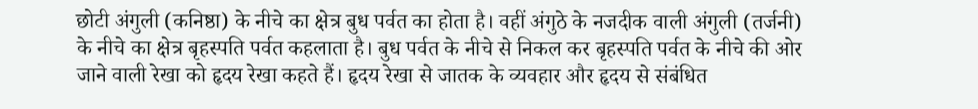छोटी अंगुली (कनिष्ठा) के नीचे का क्षेत्र बुध पर्वत का होता है। वहीं अंगुठे के नजदीक वाली अंगुली (तर्जनी) के नीचे का क्षेत्र बृहस्पति पर्वत कहलाता है। बुध पर्वत के नीचे से निकल कर बृहस्पति पर्वत के नीचे की ओर जाने वाली रेखा को हृदय रेखा कहते हैं। हृदय रेखा से जातक के व्यवहार और हृदय से संबंधित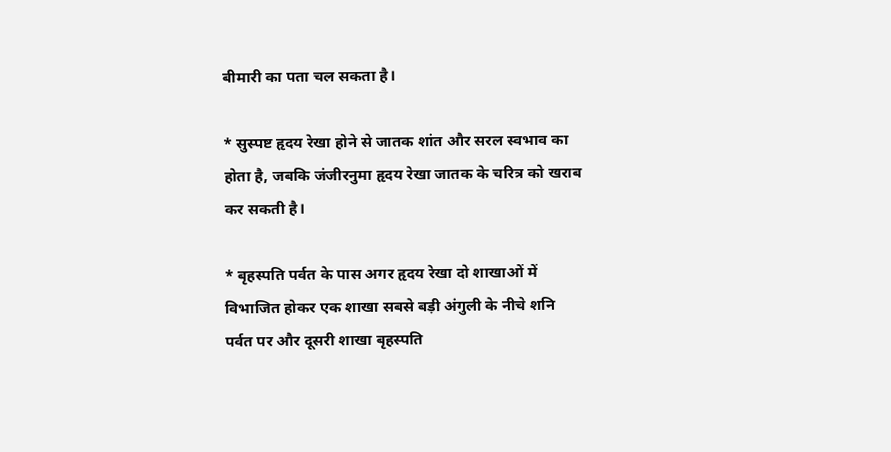बीमारी का पता चल सकता है।

* सुस्पष्ट हृदय रेखा होने से जातक शांत और सरल स्वभाव का होता है, जबकि जंजीरनुमा हृदय रेखा जातक के चरित्र को खराब कर सकती है।

* बृहस्पति पर्वत के पास अगर हृदय रेखा दो शाखाओं में विभाजित होकर एक शाखा सबसे बड़ी अंगुली के नीचे शनि पर्वत पर और दूसरी शाखा बृहस्पति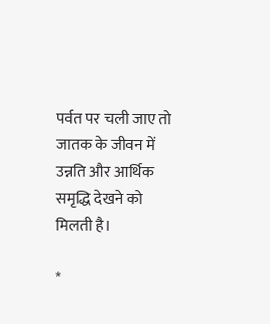पर्वत पर चली जाए तो जातक के जीवन में उन्नति और आर्थिक समृद्धि देखने को मिलती है।

*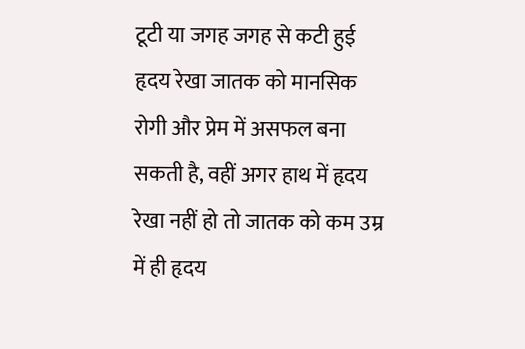टूटी या जगह जगह से कटी हुई हृदय रेखा जातक को मानसिक रोगी और प्रेम में असफल बना सकती है, वहीं अगर हाथ में हृदय रेखा नहीं हो तो जातक को कम उम्र में ही हृदय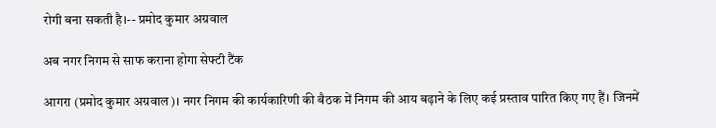रोगी बना सकती है।-- प्रमोद कुमार अग्रवाल

अब नगर निगम से साफ कराना होगा सेफ्टी टैंक

आगरा (प्रमोद कुमार अग्रवाल)। नगर निगम की कार्यकारिणी की बैठक में निगम की आय बढ़ाने के लिए कई प्रस्ताव पारित किए गए हैं। जिनमें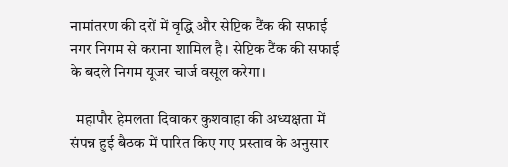नामांतरण की दरों में वृद्धि और सेप्टिक टैंक की सफाई नगर निगम से कराना शामिल है। सेप्टिक टैंक की सफाई के बदले निगम यूजर चार्ज वसूल करेगा।

  महापौर हेमलता दिवाकर कुशवाहा की अध्यक्षता में संपन्न हुई बैठक में पारित किए गए प्रस्ताव के अनुसार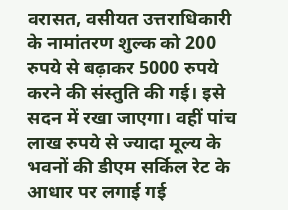वरासत, वसीयत उत्तराधिकारी के नामांतरण शुल्क को 200 रुपये से बढ़ाकर 5000 रुपये करने की संस्तुति की गई। इसे सदन में रखा जाएगा। वहीं पांच लाख रुपये से ज्यादा मूल्य के भवनों की डीएम सर्किल रेट के आधार पर लगाई गई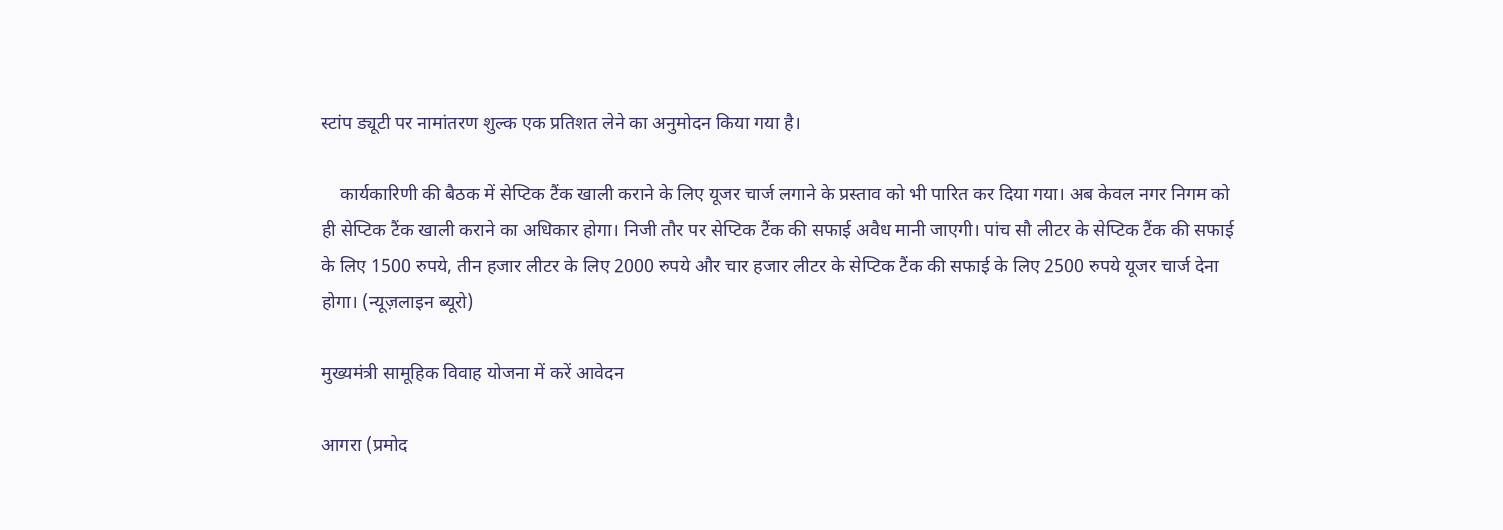स्टांप ड्यूटी पर नामांतरण शुल्क एक प्रतिशत लेने का अनुमोदन किया गया है।

    कार्यकारिणी की बैठक में सेप्टिक टैंक खाली कराने के लिए यूजर चार्ज लगाने के प्रस्ताव को भी पारित कर दिया गया। अब केवल नगर निगम को ही सेप्टिक टैंक खाली कराने का अधिकार होगा। निजी तौर पर सेप्टिक टैंक की सफाई अवैध मानी जाएगी। पांच सौ लीटर के सेप्टिक टैंक की सफाई के लिए 1500 रुपये, तीन हजार लीटर के लिए 2000 रुपये और चार हजार लीटर के सेप्टिक टैंक की सफाई के लिए 2500 रुपये यूजर चार्ज देना होगा। (न्यूज़लाइन ब्यूरो)

मुख्यमंत्री सामूहिक विवाह योजना में करें आवेदन

आगरा (प्रमोद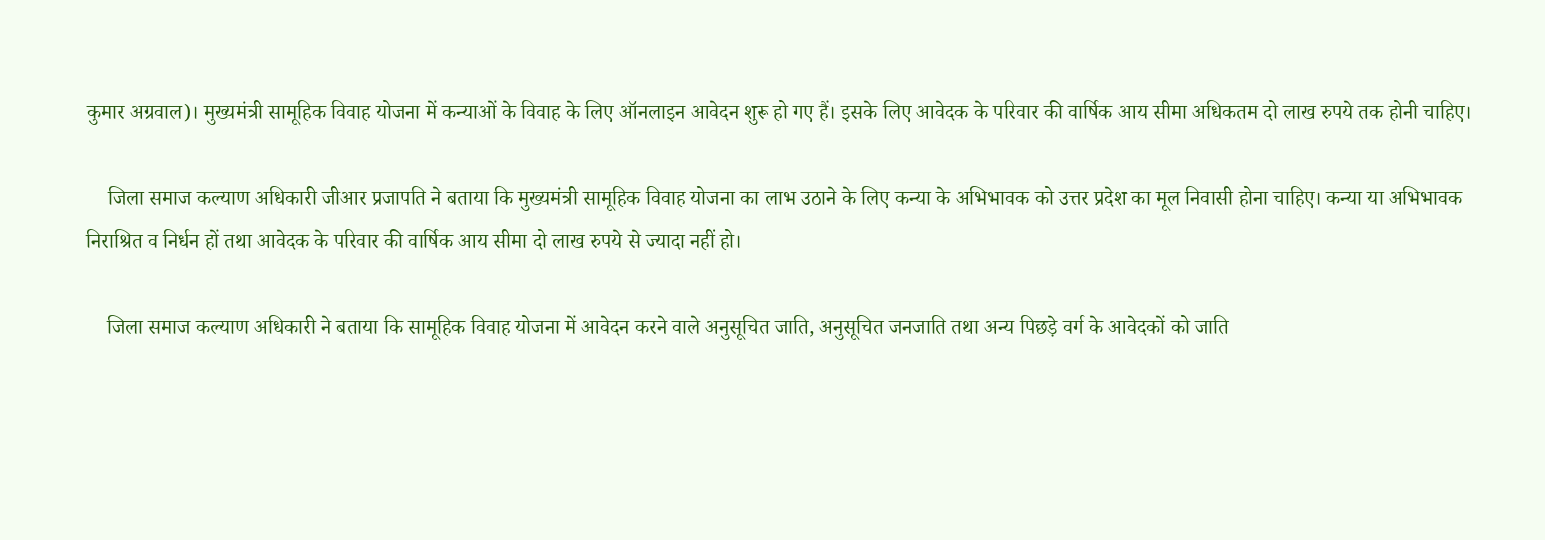कुमार अग्रवाल)। मुख्यमंत्री सामूहिक विवाह योजना में कन्याओं के विवाह के लिए ऑनलाइन आवेदन शुरू हो गए हैं। इसके लिए आवेदक के परिवार की वार्षिक आय सीमा अधिकतम दो लाख रुपये तक होनी चाहिए।

    जिला समाज कल्याण अधिकारी जीआर प्रजापति ने बताया कि मुख्यमंत्री सामूहिक विवाह योजना का लाभ उठाने के लिए कन्या के अभिभावक को उत्तर प्रदेश का मूल निवासी होना चाहिए। कन्या या अभिभावक निराश्रित व निर्धन हों तथा आवेदक के परिवार की वार्षिक आय सीमा दो लाख रुपये से ज्यादा नहीं हो।

    जिला समाज कल्याण अधिकारी ने बताया कि सामूहिक विवाह योजना में आवेदन करने वाले अनुसूचित जाति, अनुसूचित जनजाति तथा अन्य पिछड़े वर्ग के आवेदकों को जाति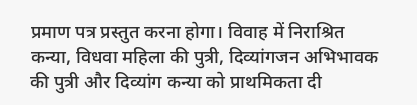प्रमाण पत्र प्रस्तुत करना होगा। विवाह में निराश्रित कन्या, विधवा महिला की पुत्री, दिव्यांगजन अभिभावक की पुत्री और दिव्यांग कन्या को प्राथमिकता दी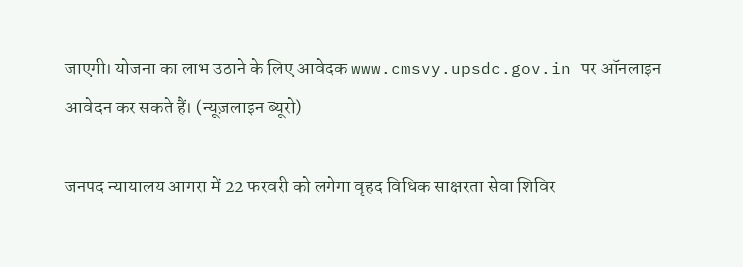जाएगी। योजना का लाभ उठाने के लिए आवेदक www.cmsvy.upsdc.gov.in पर ऑनलाइन आवेदन कर सकते हैं। (न्यूज़लाइन ब्यूरो)

जनपद न्यायालय आगरा में 22 फरवरी को लगेगा वृहद विधिक साक्षरता सेवा शिविर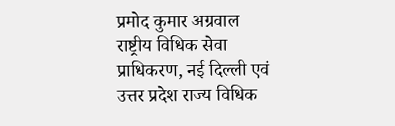प्रमोद कुमार अग्रवाल   राष्ट्रीय विधिक सेवा प्राधिकरण, नई दिल्ली एवं उत्तर प्रदेश राज्य विधिक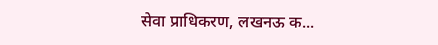सेवा प्राधिकरण, लखनऊ क...